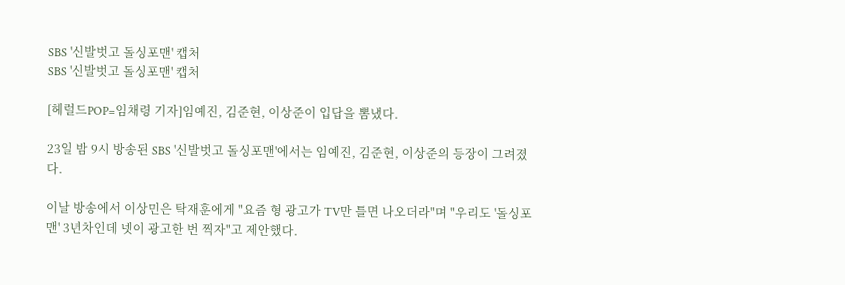SBS '신발벗고 돌싱포맨' 캡처
SBS '신발벗고 돌싱포맨' 캡처

[헤럴드POP=임채령 기자]임예진, 김준현, 이상준이 입답을 뽐냈다.

23일 밤 9시 방송된 SBS '신발벗고 돌싱포맨'에서는 임예진, 김준현, 이상준의 등장이 그려졌다.

이날 방송에서 이상민은 탁재훈에게 "요즘 형 광고가 TV만 틀면 나오더라"며 "우리도 '돌싱포맨' 3년차인데 넷이 광고한 번 찍자"고 제안했다.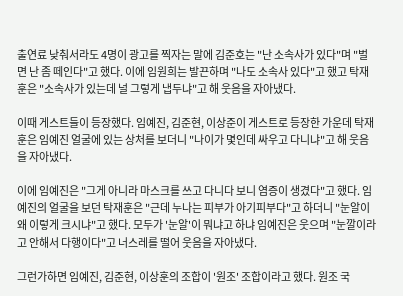출연료 낮춰서라도 4명이 광고를 찍자는 말에 김준호는 "난 소속사가 있다"며 "벌면 난 좀 떼인다"고 했다. 이에 임원희는 발끈하며 "나도 소속사 있다"고 했고 탁재훈은 "소속사가 있는데 널 그렇게 냅두냐"고 해 웃음을 자아냈다.

이때 게스트들이 등장했다. 임예진, 김준현, 이상준이 게스트로 등장한 가운데 탁재훈은 임예진 얼굴에 있는 상처를 보더니 "나이가 몇인데 싸우고 다니냐"고 해 웃음을 자아냈다.

이에 임예진은 "그게 아니라 마스크를 쓰고 다니다 보니 염증이 생겼다"고 했다. 임예진의 얼굴을 보던 탁재훈은 "근데 누나는 피부가 아기피부다"고 하더니 "눈알이 왜 이렇게 크시냐"고 했다. 모두가 '눈알'이 뭐냐고 하냐 임예진은 웃으며 "눈깔이라고 안해서 다행이다"고 너스레를 떨어 웃음을 자아냈다.

그런가하면 임예진, 김준현, 이상훈의 조합이 '원조' 조합이라고 했다. 원조 국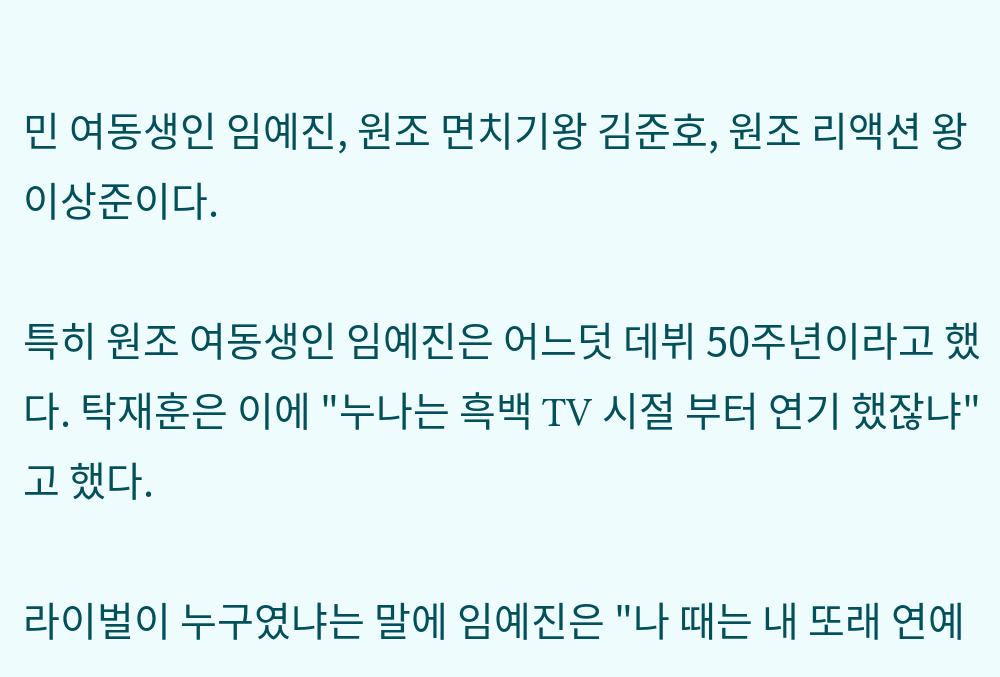민 여동생인 임예진, 원조 면치기왕 김준호, 원조 리액션 왕 이상준이다.

특히 원조 여동생인 임예진은 어느덧 데뷔 50주년이라고 했다. 탁재훈은 이에 "누나는 흑백 TV 시절 부터 연기 했잖냐"고 했다.

라이벌이 누구였냐는 말에 임예진은 "나 때는 내 또래 연예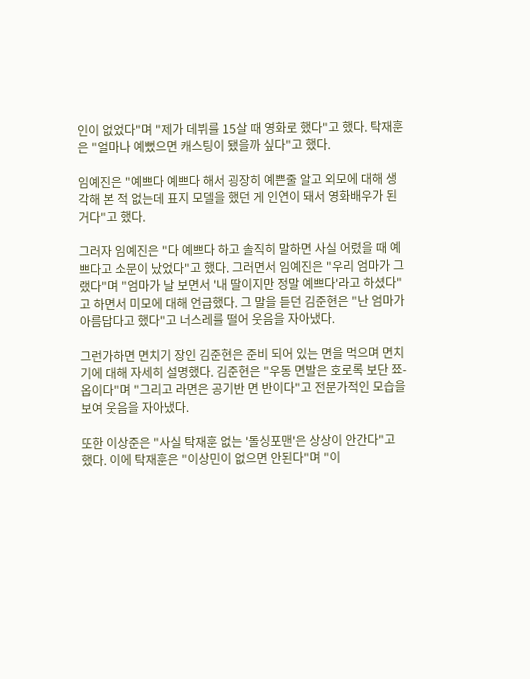인이 없었다"며 "제가 데뷔를 15살 때 영화로 했다"고 했다. 탁재훈은 "얼마나 예뻤으면 캐스팅이 됐을까 싶다"고 했다.

임예진은 "예쁘다 예쁘다 해서 굉장히 예쁜줄 알고 외모에 대해 생각해 본 적 없는데 표지 모델을 했던 게 인연이 돼서 영화배우가 된 거다"고 했다.

그러자 임예진은 "다 예쁘다 하고 솔직히 말하면 사실 어렸을 때 예쁘다고 소문이 났었다"고 했다. 그러면서 임예진은 "우리 엄마가 그랬다"며 "엄마가 날 보면서 '내 딸이지만 정말 예쁘다'라고 하셨다"고 하면서 미모에 대해 언급했다. 그 말을 듣던 김준현은 "난 엄마가 아름답다고 했다"고 너스레를 떨어 웃음을 자아냈다.

그런가하면 면치기 장인 김준현은 준비 되어 있는 면을 먹으며 면치기에 대해 자세히 설명했다. 김준현은 "우동 면발은 호로록 보단 쬬-옵이다"며 "그리고 라면은 공기반 면 반이다"고 전문가적인 모습을 보여 웃음을 자아냈다.

또한 이상준은 "사실 탁재훈 없는 '돌싱포맨'은 상상이 안간다"고 했다. 이에 탁재훈은 "이상민이 없으면 안된다"며 "이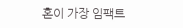혼이 가장 임팩트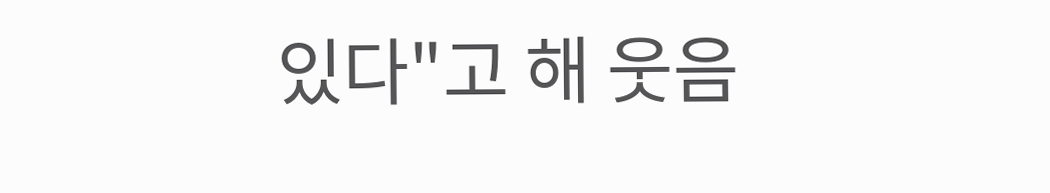있다"고 해 웃음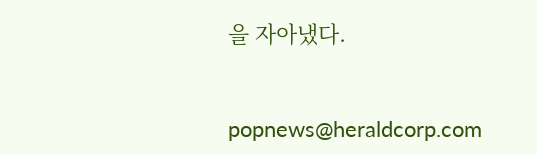을 자아냈다.


popnews@heraldcorp.com